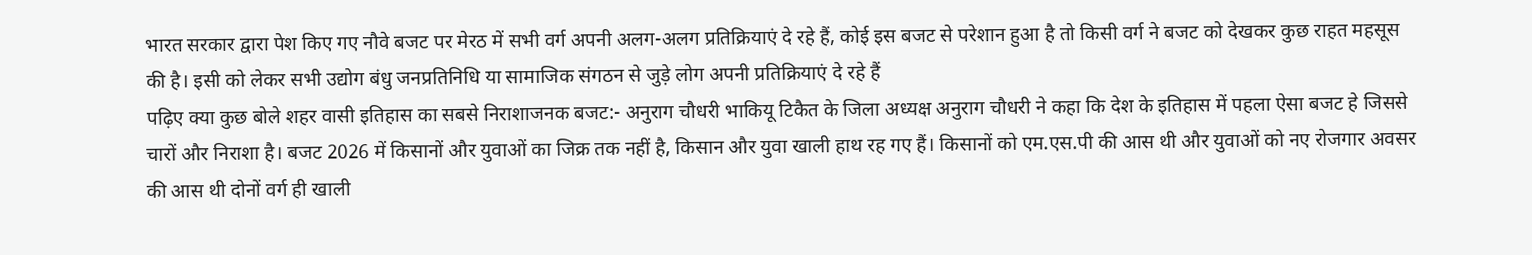भारत सरकार द्वारा पेश किए गए नौवे बजट पर मेरठ में सभी वर्ग अपनी अलग-अलग प्रतिक्रियाएं दे रहे हैं, कोई इस बजट से परेशान हुआ है तो किसी वर्ग ने बजट को देखकर कुछ राहत महसूस की है। इसी को लेकर सभी उद्योग बंधु जनप्रतिनिधि या सामाजिक संगठन से जुड़े लोग अपनी प्रतिक्रियाएं दे रहे हैं
पढ़िए क्या कुछ बोले शहर वासी इतिहास का सबसे निराशाजनक बजट:- अनुराग चौधरी भाकियू टिकैत के जिला अध्यक्ष अनुराग चौधरी ने कहा कि देश के इतिहास में पहला ऐसा बजट हे जिससे चारों और निराशा है। बजट 2026 में किसानों और युवाओं का जिक्र तक नहीं है, किसान और युवा खाली हाथ रह गए हैं। किसानों को एम.एस.पी की आस थी और युवाओं को नए रोजगार अवसर की आस थी दोनों वर्ग ही खाली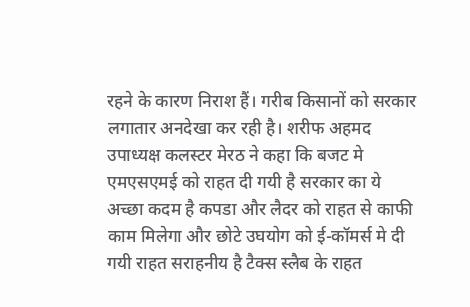रहने के कारण निराश हैं। गरीब किसानों को सरकार लगातार अनदेखा कर रही है। शरीफ अहमद उपाध्यक्ष कलस्टर मेरठ ने कहा कि बजट मे एमएसएमई को राहत दी गयी है सरकार का ये अच्छा कदम है कपडा और लैदर को राहत से काफी काम मिलेगा और छोटे उघयोग को ई-कॉमर्स मे दी गयी राहत सराहनीय है टैक्स स्लैब के राहत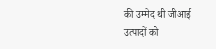की उम्मेद थी जीआई उत्पादों को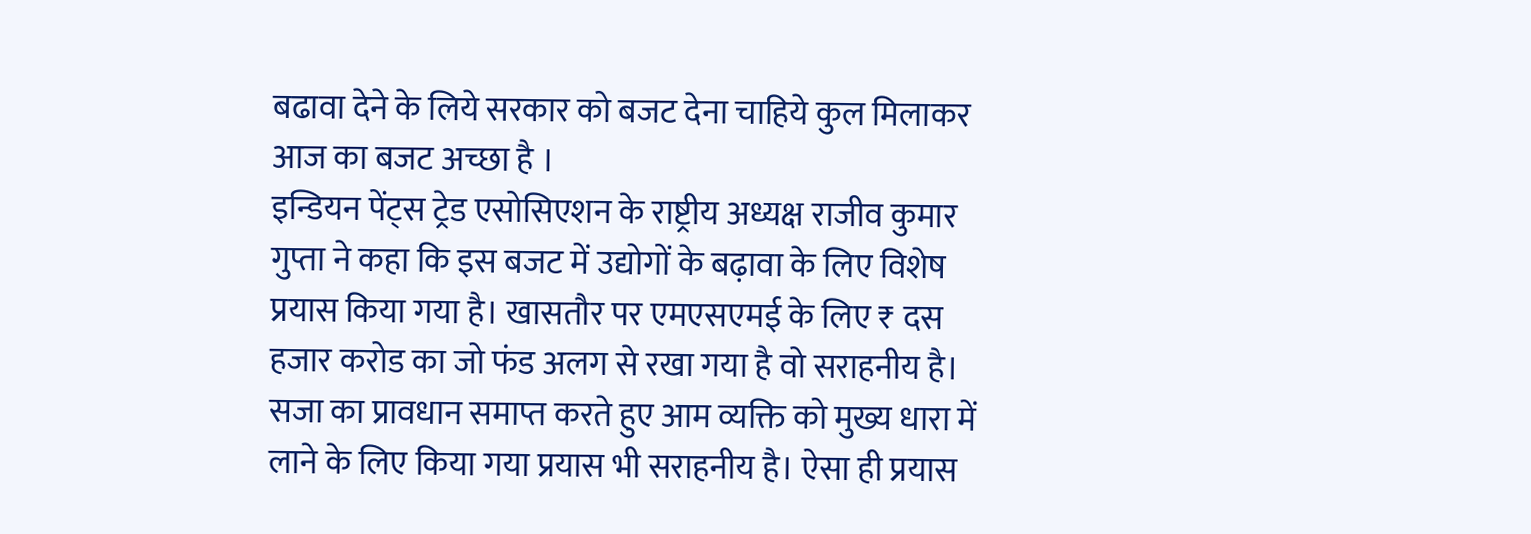बढावा देने के लिये सरकार को बजट देना चाहिये कुल मिलाकर आज का बजट अच्छा है ।
इन्डियन पेंट्स ट्रेड एसोसिएशन के राष्ट्रीय अध्यक्ष राजीव कुमार गुप्ता ने कहा कि इस बजट में उद्योगों के बढ़ावा के लिए विशेष प्रयास किया गया है। खासतौर पर एमएसएमई के लिए ₹ दस हजार करोड का जो फंड अलग से रखा गया है वो सराहनीय है। सजा का प्रावधान समाप्त करते हुए आम व्यक्ति को मुख्य धारा में लाने के लिए किया गया प्रयास भी सराहनीय है। ऐसा ही प्रयास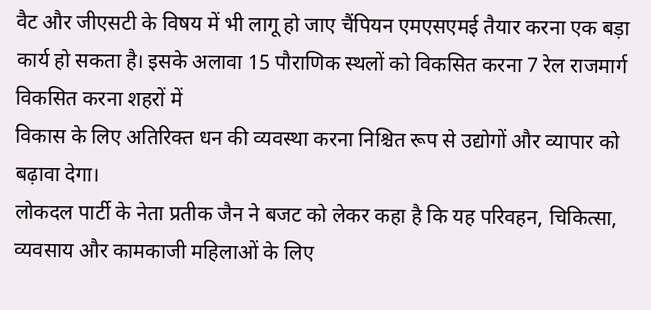वैट और जीएसटी के विषय में भी लागू हो जाए चैंपियन एमएसएमई तैयार करना एक बड़ा कार्य हो सकता है। इसके अलावा 15 पौराणिक स्थलों को विकसित करना 7 रेल राजमार्ग विकसित करना शहरों में
विकास के लिए अतिरिक्त धन की व्यवस्था करना निश्चित रूप से उद्योगों और व्यापार को बढ़ावा देगा।
लोकदल पार्टी के नेता प्रतीक जैन ने बजट को लेकर कहा है कि यह परिवहन, चिकित्सा, व्यवसाय और कामकाजी महिलाओं के लिए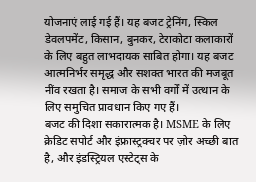योजनाएं लाई गई हैं। यह बजट ट्रेनिंग, स्किल डेवलपमेंट, किसान, बुनकर, टेराकोटा कलाकारों के लिए बहुत लाभदायक साबित होगा। यह बजट आत्मनिर्भर समृद्ध और सशक्त भारत की मजबूत नींव रखता है। समाज के सभी वर्गों में उत्थान के लिए समुचित प्रावधान किए गए हैं।
बजट की दिशा सकारात्मक है। MSME के लिए क्रेडिट सपोर्ट और इंफ्रास्ट्रक्चर पर ज़ोर अच्छी बात है, और इंडस्ट्रियल एस्टेट्स के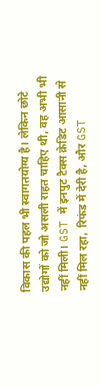विकास की पहल भी स्वागतयोग्य है। लेकिन छोटे उद्योगों को जो असली राहत चाहिए थी, वह अभी भी नहीं मिली। GST में इनपुट टैक्स क्रेडिट आसानी से नहीं मिल रहा, रिफंड में देरी है, और GST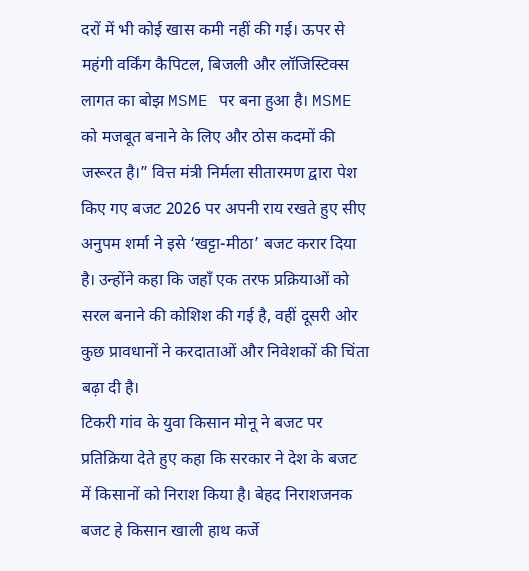दरों में भी कोई खास कमी नहीं की गई। ऊपर से महंगी वर्किंग कैपिटल, बिजली और लॉजिस्टिक्स लागत का बोझ MSME पर बना हुआ है। MSME को मजबूत बनाने के लिए और ठोस कदमों की जरूरत है।” वित्त मंत्री निर्मला सीतारमण द्वारा पेश किए गए बजट 2026 पर अपनी राय रखते हुए सीए अनुपम शर्मा ने इसे ‘खट्टा-मीठा’ बजट करार दिया है। उन्होंने कहा कि जहाँ एक तरफ प्रक्रियाओं को सरल बनाने की कोशिश की गई है, वहीं दूसरी ओर कुछ प्रावधानों ने करदाताओं और निवेशकों की चिंता बढ़ा दी है।
टिकरी गांव के युवा किसान मोनू ने बजट पर प्रतिक्रिया देते हुए कहा कि सरकार ने देश के बजट में किसानों को निराश किया है। बेहद निराशजनक बजट हे किसान खाली हाथ कर्जे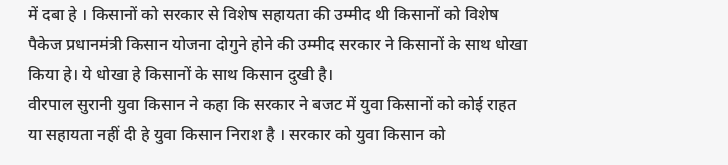में दबा हे । किसानों को सरकार से विशेष सहायता की उम्मीद थी किसानों को विशेष पैकेज प्रधानमंत्री किसान योजना दोगुने होने की उम्मीद सरकार ने किसानों के साथ धोखा किया हे। ये धोखा हे किसानों के साथ किसान दुखी है।
वीरपाल सुरानी युवा किसान ने कहा कि सरकार ने बजट में युवा किसानों को कोई राहत या सहायता नहीं दी हे युवा किसान निराश है । सरकार को युवा किसान को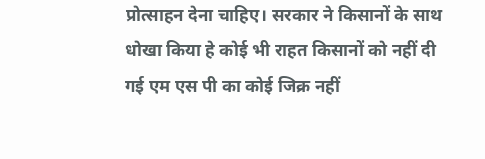प्रोत्साहन देना चाहिए। सरकार ने किसानों के साथ धोखा किया हे कोई भी राहत किसानों को नहीं दी गई एम एस पी का कोई जिक्र नहीं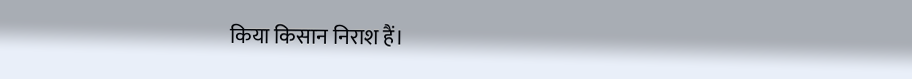किया किसान निराश हैं।